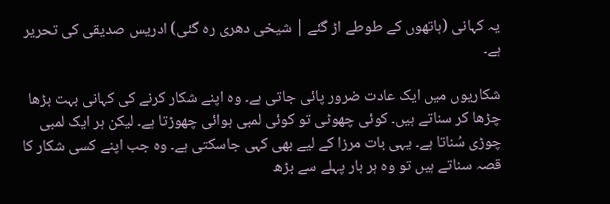یہ کہانی (ہاتھوں کے طوطے اڑ گئے | شیخی دھری رہ گئی) ادریس صدیقی کی تحریر ہے۔

شکاریوں میں ایک عادت ضرور پائی جاتی ہے۔ وہ اپنے شکار کرنے کی کہانی بہت بڑھا چڑھا کر سناتے ہیں۔ کوئی چھوٹی تو کوئی لمبی ہوائی چھوڑتا ہے۔ لیکن ہر ایک لمبی چوڑی سُناتا ہے۔ یہی بات مرزا کے لیے بھی کہی جاسکتی ہے۔ وہ جب اپنے کسی شکار کا قصہ سناتے ہیں تو وہ ہر بار پہلے سے بڑھ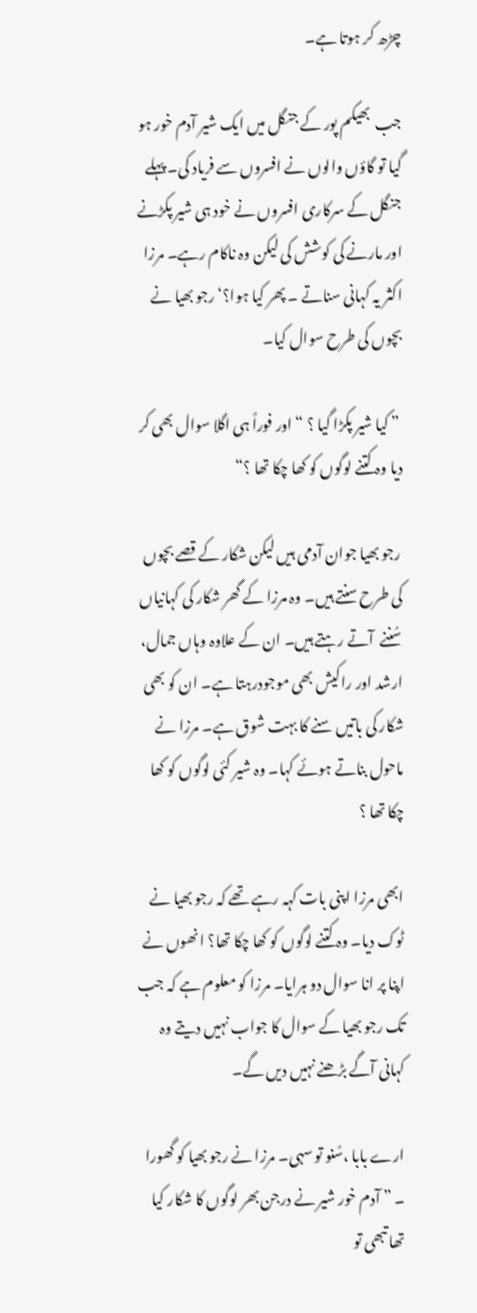چڑھ کر ہوتا ہے۔

جب  بھیکم پور کے جنگل میں ایک شیر آدم خور ہو گیا تو گاؤں والوں نے افسروں سے فریاد کی۔ پہلے جنگل کے سرکاری افسروں نے خود ہی شیر پکڑنے اور مارنے کی کوشش کی لیکن وہ ناکام رہے۔ مرزا اکثر یہ کہانی سناتے ۔ پھر کیا ہوا؟‘ رجو بھیا نے بچوں کی طرح سوال کیا۔

 ” کیا شیر پکڑا گیا ؟ “ اور فوراً ہی اگلا سوال بھی کر دیا وہ کتنے لوگوں کو کھا چکا تھا ؟“

 رجو بھیا جوان آدمی ہیں لیکن شکار کے قصے بچوں کی طرح سنتے ہیں۔ وہ مرزا کے گھر شکار کی کہانیاں سُننے  آتے رہتے ہیں۔ ان کے علاوہ وہاں جمال، ارشد اور راکیش بھی موجودرہتا ہے۔ ان کو بھی شکار کی باتیں سنے کا بہت شوق ہے۔ مرزا نے ماحول بناتے ہوئے کہا۔ وہ شیر کئی لوگوں کو کھا چکا تھا ؟

ابھی مرزا اپنی بات کہہ رہے تھے کہ رجو بھیا نے ٹوک دیا۔ وہ کتنے لوگوں کو کھا چکا تھا؟ انھوں نے اپنا پر انا سوال دو ہرایا۔ مرزا کو معلوم ہے کہ جب تک رجو بھیا کے سوال کا جواب نہیں دیتے وہ کہانی آگے بڑھنے نہیں دیں گے۔

ارے بابا ،سُنو تو سہی۔ مرزا نے رجو بھیا کو گھورا ۔ ” آدم خور شیر نے درجن بھر لوگوں کا شکار کیا تھا تبھی تو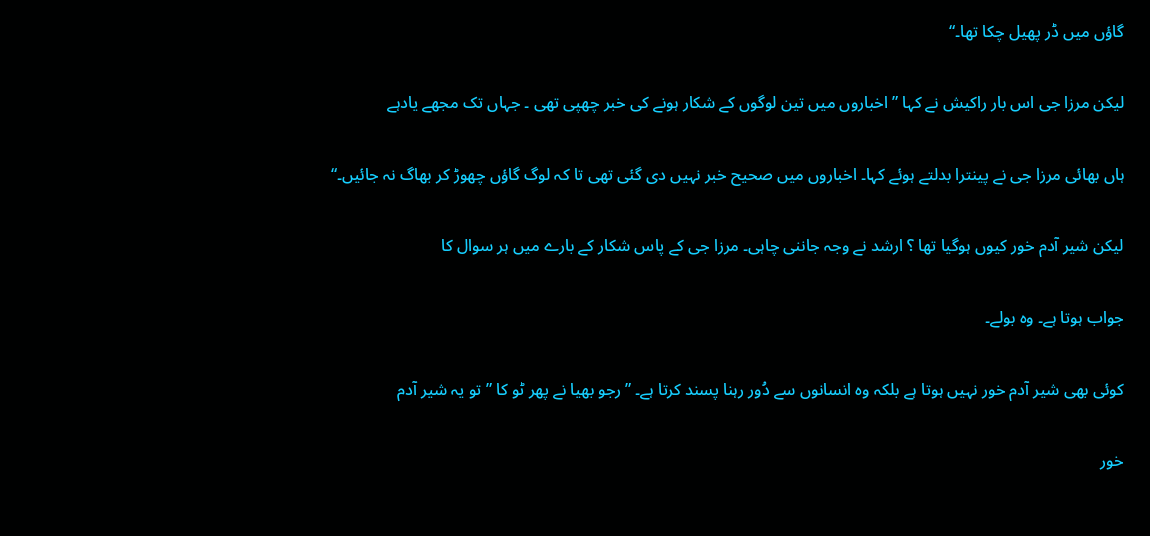گاؤں میں ڈر پھیل چکا تھا۔“

لیکن مرزا جی اس بار راکیش نے کہا ” اخباروں میں تین لوگوں کے شکار ہونے کی خبر چھپی تھی ۔ جہاں تک مجھے یادہے

ہاں بھائی مرزا جی نے پینترا بدلتے ہوئے کہا۔ اخباروں میں صحیح خبر نہیں دی گئی تھی تا کہ لوگ گاؤں چھوڑ کر بھاگ نہ جائیں۔“

لیکن شیر آدم خور کیوں ہوگیا تھا ؟ ارشد نے وجہ جاننی چاہی۔ مرزا جی کے پاس شکار کے بارے میں ہر سوال کا

جواب ہوتا ہے۔ وہ بولے۔

کوئی بھی شیر آدم خور نہیں ہوتا ہے بلکہ وہ انسانوں سے دُور رہنا پسند کرتا ہے۔ ” رجو بھیا نے پھر ٹو کا ” تو یہ شیر آدم

خور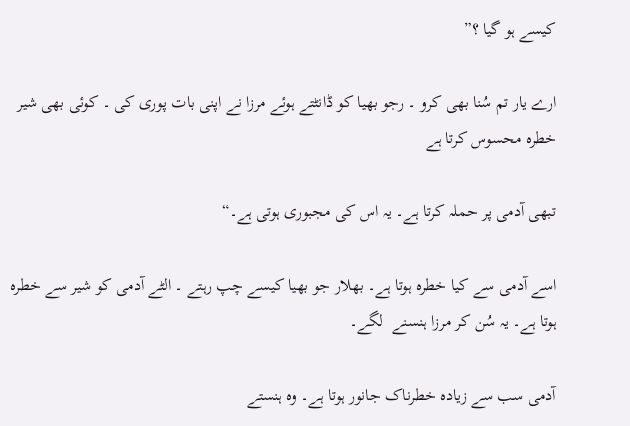کیسے ہو گیا ؟”

ارے یار تم سُنا بھی کرو ۔ رجو بھیا کو ڈانٹتے ہوئے مرزا نے اپنی بات پوری کی ۔ کوئی بھی شیر خطرہ محسوس کرتا ہے

تبھی آدمی پر حملہ کرتا ہے۔ یہ اس کی مجبوری ہوتی ہے۔“

اسے آدمی سے کیا خطرہ ہوتا ہے۔ بھلار جو بھیا کیسے چپ رہتے ۔ الٹے آدمی کو شیر سے خطرہ ہوتا ہے۔ یہ سُن کر مرزا ہنسنے  لگے۔

آدمی سب سے زیادہ خطرناک جانور ہوتا ہے۔ وہ ہنستے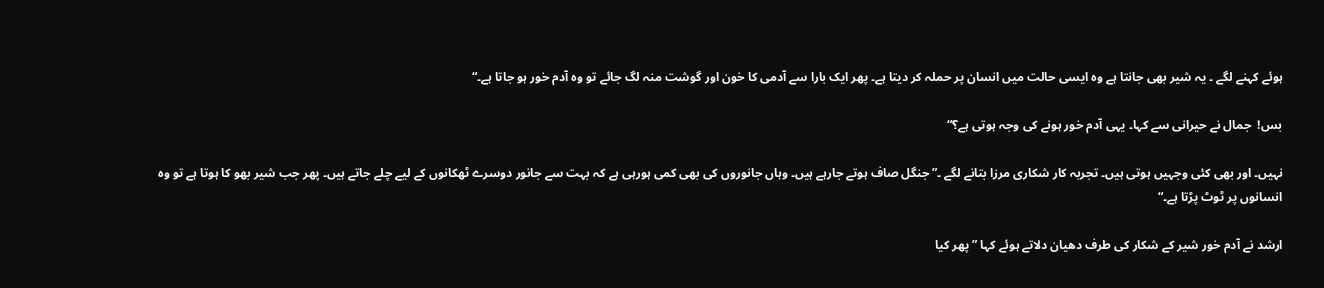ہوئے کہنے لگے ۔ یہ شیر بھی جانتا ہے وہ ایسی حالت میں انسان پر حملہ کر دیتا ہے۔ پھر ایک بارا سے آدمی کا خون اور گوشت منہ لگ جائے تو وہ آدم خور ہو جاتا ہے۔“

بس!  جمال نے حیرانی سے کہا۔ یہی آدم خور ہونے کی وجہ ہوتی ہے؟“

نہیں۔ اور بھی کئی وجہیں ہوتی ہیں۔ تجربہ کار شکاری مرزا بتانے لگے ۔” جنگل صاف ہوتے جارہے ہیں۔ وہاں جانوروں کی بھی کمی ہورہی ہے کہ بہت سے جانور دوسرے ٹھکانوں کے لیے چلے جاتے ہیں۔ پھر جب شیر بھو کا ہوتا ہے تو وہ انسانوں پر ٹوٹ پڑتا ہے۔“

ارشد نے آدم خور شیر کے شکار کی طرف دھیان دلاتے ہوئے کہا ” پھر کیا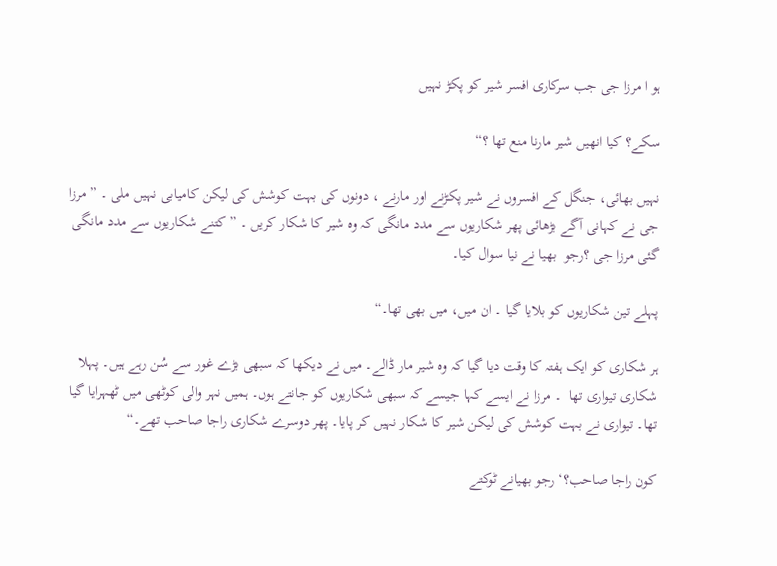ہو ا مرزا جی جب سرکاری افسر شیر کو پکڑ نہیں

سکے؟ کیا انھیں شیر مارنا منع تھا ؟“

نہیں بھائی، جنگل کے افسروں نے شیر پکڑنے اور مارنے ، دونوں کی بہت کوشش کی لیکن کامیابی نہیں ملی ۔ ” مرزا جی نے کہانی آگے بڑھائی پھر شکاریوں سے مدد مانگی کہ وہ شیر کا شکار کریں ۔ ” کتنے شکاریوں سے مدد مانگی گئی مرزا جی ؟رجو  بھیا نے نیا سوال کیا۔

پہلے تین شکاریوں کو بلایا گیا ۔ ان میں، میں بھی تھا۔“

ہر شکاری کو ایک ہفتہ کا وقت دیا گیا کہ وہ شیر مار ڈالے۔ میں نے دیکھا کہ سبھی بڑے غور سے سُن رہے ہیں۔ پہلا شکاری تیواری تھا  ۔ مرزا نے ایسے کہا جیسے کہ سبھی شکاریوں کو جانتے ہوں۔ ہمیں نہر والی کوٹھی میں ٹھہرایا گیا تھا۔ تیواری نے بہت کوشش کی لیکن شیر کا شکار نہیں کر پایا۔ پھر دوسرے شکاری راجا صاحب تھے۔“

کون راجا صاحب؟‘ رجو بھیانے ٹوکتے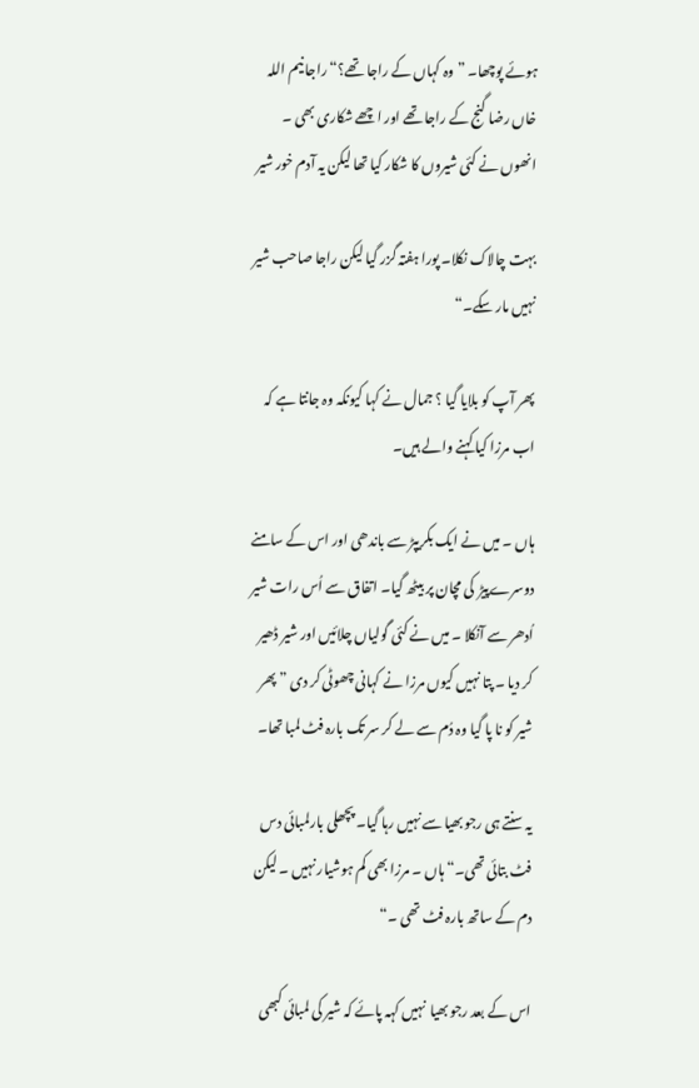ہوئے پوچھا۔ ” وہ کہاں کے راجا تھے؟“ راجا نیم اللہ خاں رضا گنج کے راجا تھے اور اچھے شکاری بھی ۔ انھوں نے کئی شیروں کا شکار کیا تھا لیکن یہ آدم خور شیر

بہت چالاک نکلا۔ پورا ہفتہ گزر گیا لیکن راجا صاحب شیر نہیں مار سکے۔“

پھر آپ کو بلایا گیا ؟ جمال نے کہا کیونکہ وہ جانتا ہے کہ اب مرزا کیا کہنے والے ہیں۔

ہاں ۔ میں نے ایک بکریپڑ سے باندھی اور اس کے سامنے دوسرےپیڑ  کی مچان پر بیٹھ گیا۔ اتفاق سے اُس رات شیر اُدھر سے آنکلا ۔ میں نے کئی گولیاں چلائیں اور شیر ڈھیر کر دیا ۔ پتا نہیں کیوں مرزا نے کہانی چھوٹی کر دی ” پھر شیر کو نا پا گیا وہ دُم سے لے کر سر تک بارہ فٹ لمبا تھا۔

یہ سنتے ہی رجو بھیا سے نہیں رہا گیا۔ پچھلی بارلمبائی دس فٹ بتائی تھی۔“ ہاں ۔ مرزا بھی کم ہوشیار نہیں ۔ لیکن دم کے ساتھ بارہ فٹ تھی ۔“

اس کے بعد رجو بھیا  نہیں کہہ پائے کہ شیر کی لمبائی کبھی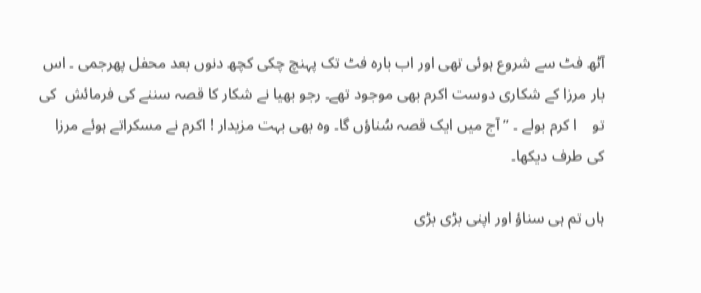آٹھ فٹ سے شروع ہوئی تھی اور اب بارہ فٹ تک پہنچ چکی کچھ دنوں بعد محفل پھرجمی ۔ اس بار مرزا کے شکاری دوست اکرم بھی موجود تھے۔ رجو بھیا نے شکار کا قصہ سننے کی فرمائش  کی تو    ا کرم بولے ۔ ” آج میں ایک قصہ سُناؤں گا۔ وہ بھی بہت مزیدار ! اکرم نے مسکراتے ہوئے مرزا کی طرف دیکھا۔

ہاں تم ہی سناؤ اور اپنی بڑی بڑی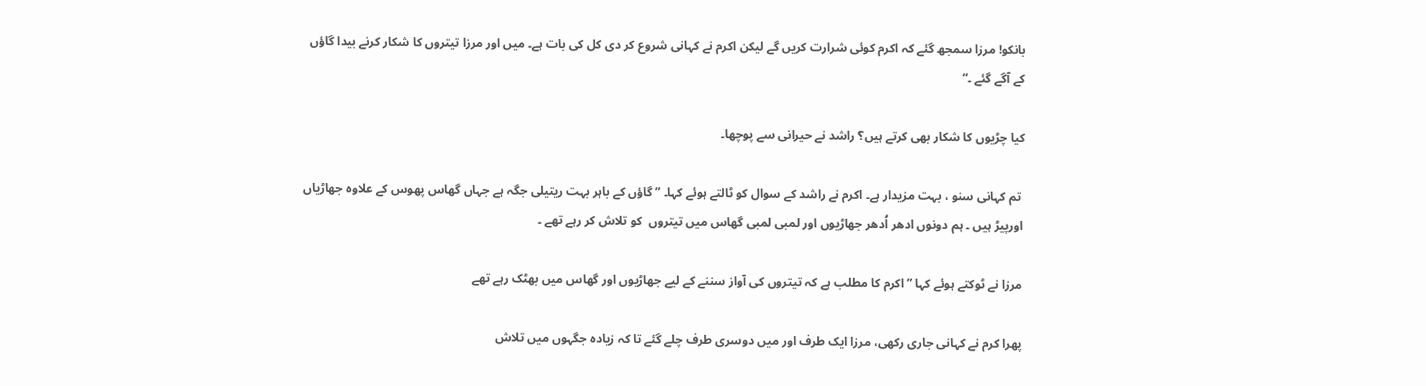بانکو! مرزا سمجھ گئے کہ اکرم کوئی شرارت کریں گے لیکن اکرم نے کہانی شروع کر دی کل کی بات ہے۔ میں اور مرزا تیتروں کا شکار کرنے بیدا گاؤں کے آگے گئے ۔“

کیا چڑیوں کا شکار بھی کرتے ہیں؟ راشد نے حیرانی سے پوچھا۔

 تم کہانی سنو ، بہت مزیدار ہے۔ اکرم نے راشد کے سوال کو ٹالتے ہوئے کہا۔ ” گاؤں کے باہر بہت ریتیلی جگہ ہے جہاں گھاس پھوس کے علاوہ جھاڑیاں اورپیڑ ہیں ۔ ہم دونوں ادھر اُدھر جھاڑیوں اور لمبی لمبی گھاس میں تیتروں  کو تلاش کر رہے تھے ۔

مرزا نے ٹوکتے ہوئے کہا ” اکرم کا مطلب ہے کہ تیتروں کی آواز سننے کے لیے جھاڑیوں اور گھاس میں بھٹک رہے تھے

پھرا کرم نے کہانی جاری رکھی، مرزا ایک طرف اور میں دوسری طرف چلے گئے تا کہ زیادہ جگہوں میں تلاش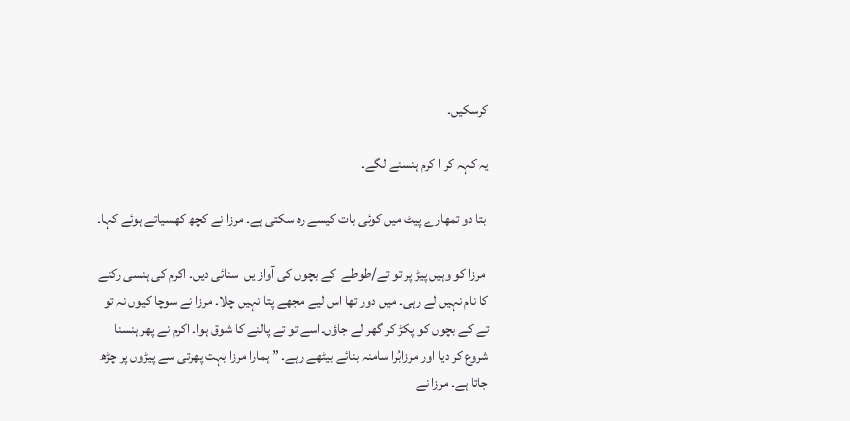کرسکیں۔

یہ کہہ کر ا کرم ہنسنے لگے۔

 بتا دو تمھارے پیٹ میں کوئی بات کیسے رہ سکتی ہے۔ مرزا نے کچھ کھسیاتے ہوئے کہا۔

 مرزا کو وہیں پیڑ پر تو تے/طوطے  کے بچوں کی آواز یں  سنائی دیں۔ اکرم کی ہنسی رکنے کا نام نہیں لے رہی۔ میں دور تھا اس لیے مجھے پتا نہیں چلا۔ مرزا نے سوچا کیوں نہ تو تے کے بچوں کو پکڑ کر گھر لے جاؤں۔اسے تو تے پالنے کا شوق ہوا۔ اکرم نے پھر ہنسنا شروع کر دیا اور مرزابُرا سامنہ بنائے بیٹھے رہے۔ ” ہمارا مرزا بہت پھرتی سے پیڑوں پر چڑھ جاتا ہے۔ مرزا نے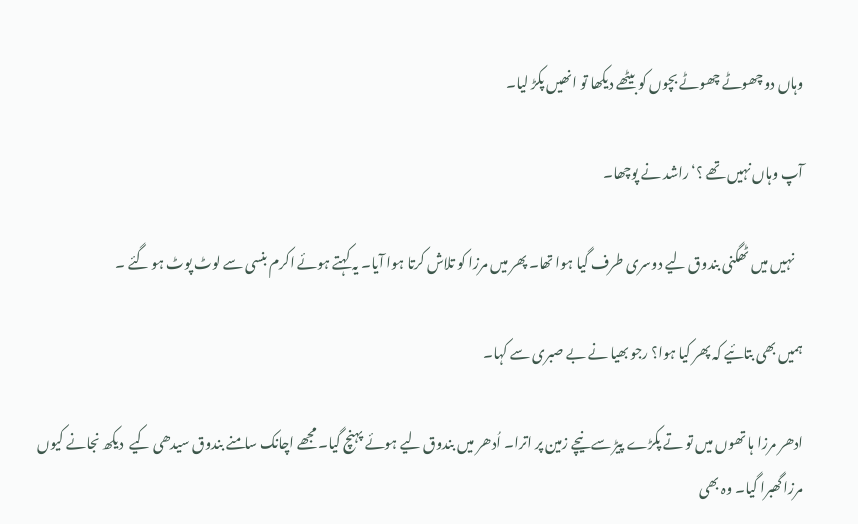وہاں دو چھوٹے چھوٹے بچوں کو بیٹھے دیکھا تو انھیں پکڑ لیا۔

آپ وہاں نہیں تھے ؟‘راشد نے پوچھا۔

   نہیں میں ٹھگنی بندوق لیے دوسری طرف گیا ہوا تھا۔ پھر میں مرزا کو تلاش کرتا ہوا آیا۔ یہ کہتے ہوئے اکرم بنسی سے لوٹ پوٹ ہو گئے ۔

ہمیں بھی بتائیے کہ پھر کیا ہوا؟ رجو بھیا نے بے صبری سے کہا۔

ادھر مرزا ہا تھوں میں تو تے پکڑے پیڑ سے نیچے زمین پر اترا۔ اُدھر میں بندوق لیے ہوئے پہنچ گیا۔ مجھے اچانک سامنے بندوق سیدھی کیے  دیکھ نجانے کیوں مرزا گھبرا گیا۔ وہ بھی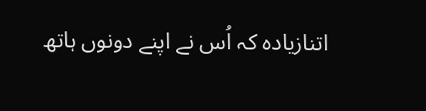اتنازیادہ کہ اُس نے اپنے دونوں ہاتھ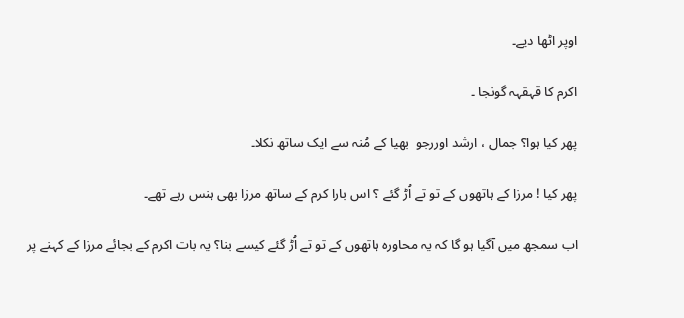اوپر اٹھا دیے۔

اکرم کا قہقہہ گونجا ۔

پھر کیا ہوا؟ جمال ، ارشد اوررجو  بھیا کے مُنہ سے ایک ساتھ نکلا۔

پھر کیا ! مرزا کے ہاتھوں کے تو تے اُڑ گئے ؟ اس بارا کرم کے ساتھ مرزا بھی ہنس رہے تھے۔

اب سمجھ میں آگیا ہو گا کہ یہ محاورہ ہاتھوں کے تو تے اُڑ گئے کیسے بنا؟ یہ بات اکرم کے بجائے مرزا کے کہنے پر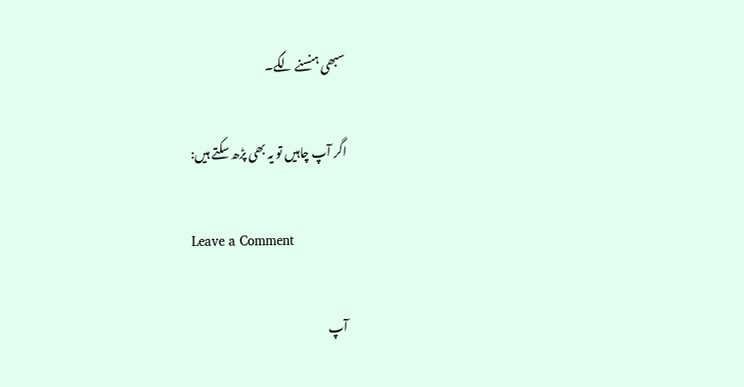سبھی ہنسنے لگے۔

اگر آپ چاہیں تو یہ بھی پڑھ سکتے ہیں:

Leave a Comment

آپ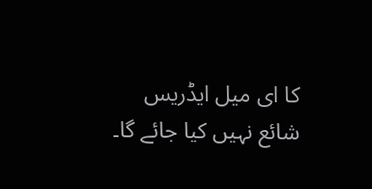کا ای میل ایڈریس شائع نہیں کیا جائے گا۔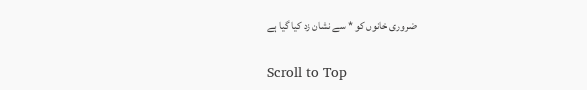ضروری خانوں کو * سے نشان زد کیا گیا ہے

Scroll to Top